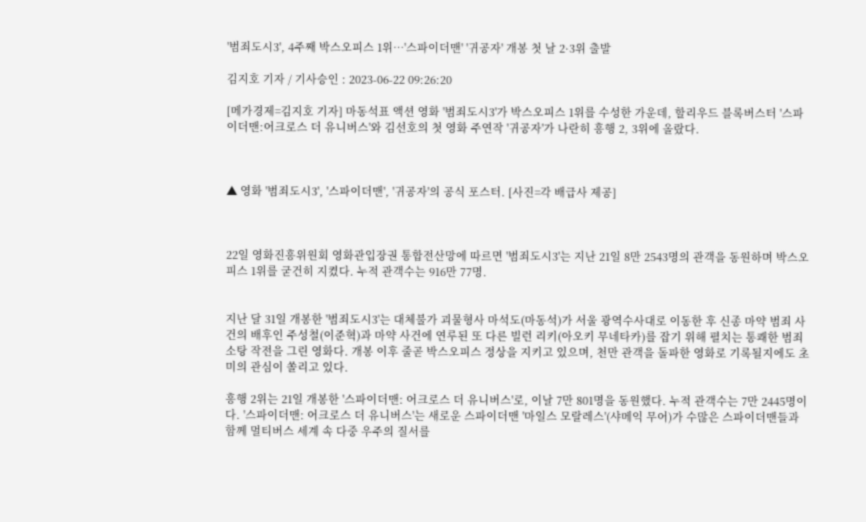'범죄도시3', 4주째 박스오피스 1위…'스파이더맨' '귀공자' 개봉 첫 날 2·3위 출발

김지호 기자 / 기사승인 : 2023-06-22 09:26:20

[메가경제=김지호 기자] 마동석표 액션 영화 '범죄도시3'가 박스오피스 1위를 수성한 가운데, 할리우드 블록버스터 '스파이더맨:어크로스 더 유니버스'와 김선호의 첫 영화 주연작 '귀공자'가 나란히 흥행 2, 3위에 올랐다.



▲ 영화 '범죄도시3', '스파이더맨', '귀공자'의 공식 포스터. [사진=각 배급사 제공]



22일 영화진흥위원회 영화관입장권 통합전산망에 따르면 '범죄도시3'는 지난 21일 8만 2543명의 관객을 동원하며 박스오피스 1위를 굳건히 지켰다. 누적 관객수는 916만 77명.


지난 달 31일 개봉한 '범죄도시3'는 대체불가 괴물형사 마석도(마동석)가 서울 광역수사대로 이동한 후 신종 마약 범죄 사건의 배후인 주성철(이준혁)과 마약 사건에 연루된 또 다른 빌런 리키(아오키 무네타카)를 잡기 위해 펼치는 통쾌한 범죄 소탕 작전을 그린 영화다. 개봉 이후 줄곧 박스오피스 정상을 지키고 있으며, 천만 관객을 돌파한 영화로 기록될지에도 초미의 관심이 쏠리고 있다.

흥행 2위는 21일 개봉한 '스파이더맨: 어크로스 더 유니버스'로, 이날 7만 801명을 동원했다. 누적 관객수는 7만 2445명이다. '스파이더맨: 어크로스 더 유니버스'는 새로운 스파이더맨 '마일스 모랄레스'(샤메익 무어)가 수많은 스파이더맨들과 함께 멀티버스 세계 속 다중 우주의 질서를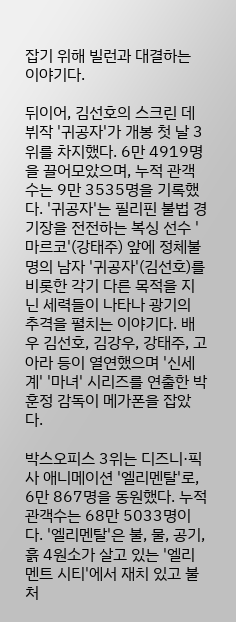잡기 위해 빌런과 대결하는 이야기다.

뒤이어, 김선호의 스크린 데뷔작 '귀공자'가 개봉 첫 날 3위를 차지했다. 6만 4919명을 끌어모았으며, 누적 관객수는 9만 3535명을 기록했다. '귀공자'는 필리핀 불법 경기장을 전전하는 복싱 선수 '마르코'(강태주) 앞에 정체불명의 남자 '귀공자'(김선호)를 비롯한 각기 다른 목적을 지닌 세력들이 나타나 광기의 추격을 펼치는 이야기다. 배우 김선호, 김강우, 강태주, 고아라 등이 열연했으며 '신세계' '마녀' 시리즈를 연출한 박훈정 감독이 메가폰을 잡았다.

박스오피스 3위는 디즈니·픽사 애니메이션 '엘리멘탈'로, 6만 867명을 동원했다. 누적 관객수는 68만 5033명이다. '엘리멘탈'은 불, 물, 공기, 흙 4원소가 살고 있는 '엘리멘트 시티'에서 재치 있고 불처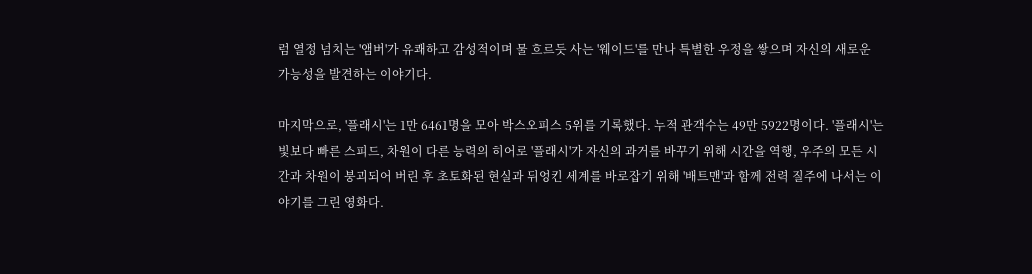럼 열정 넘치는 '앰버'가 유쾌하고 감성적이며 물 흐르듯 사는 '웨이드'를 만나 특별한 우정을 쌓으며 자신의 새로운 가능성을 발견하는 이야기다.

마지막으로, '플래시'는 1만 6461명을 모아 박스오피스 5위를 기록했다. 누적 관객수는 49만 5922명이다. '플래시'는 빛보다 빠른 스피드, 차원이 다른 능력의 히어로 '플래시'가 자신의 과거를 바꾸기 위해 시간을 역행, 우주의 모든 시간과 차원이 붕괴되어 버린 후 초토화된 현실과 뒤엉킨 세계를 바로잡기 위해 '배트맨'과 함께 전력 질주에 나서는 이야기를 그린 영화다.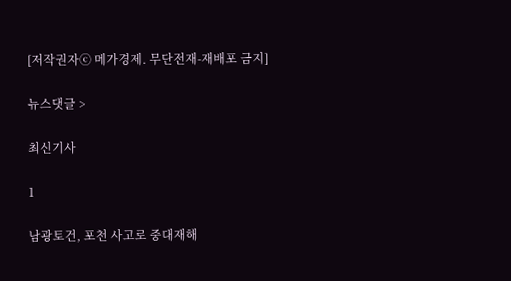[저작권자ⓒ 메가경제. 무단전재-재배포 금지]

뉴스댓글 >

최신기사

1

남광토건, 포천 사고로 중대재해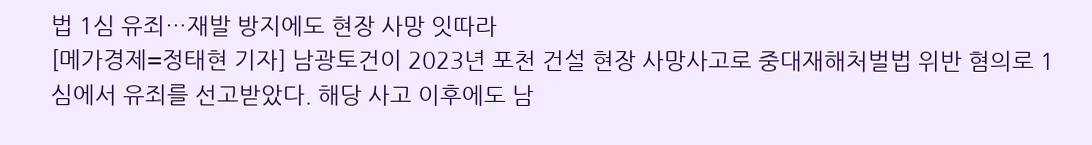법 1심 유죄…재발 방지에도 현장 사망 잇따라
[메가경제=정태현 기자] 남광토건이 2023년 포천 건설 현장 사망사고로 중대재해처벌법 위반 혐의로 1심에서 유죄를 선고받았다. 해당 사고 이후에도 남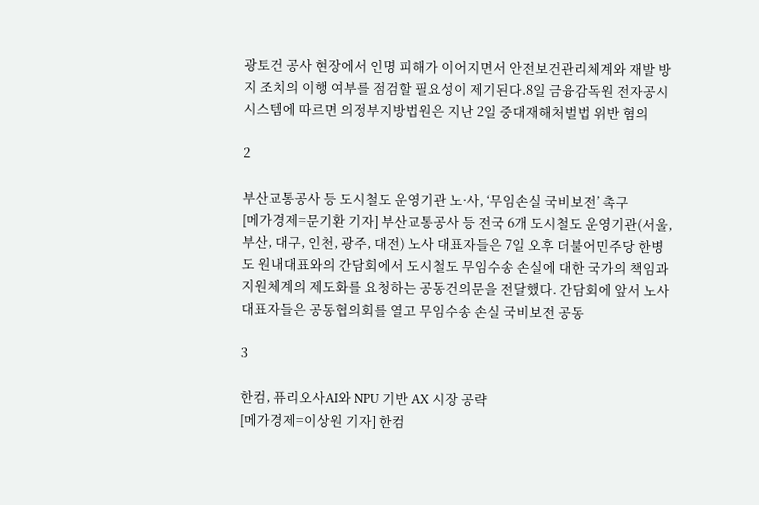광토건 공사 현장에서 인명 피해가 이어지면서 안전보건관리체계와 재발 방지 조치의 이행 여부를 점검할 필요성이 제기된다.8일 금융감독원 전자공시시스템에 따르면 의정부지방법원은 지난 2일 중대재해처벌법 위반 혐의

2

부산교통공사 등 도시철도 운영기관 노·사, ‘무임손실 국비보전’ 촉구
[메가경제=문기환 기자] 부산교통공사 등 전국 6개 도시철도 운영기관(서울, 부산, 대구, 인천, 광주, 대전) 노사 대표자들은 7일 오후 더불어민주당 한병도 원내대표와의 간담회에서 도시철도 무임수송 손실에 대한 국가의 책임과 지원체계의 제도화를 요청하는 공동건의문을 전달했다. 간담회에 앞서 노사 대표자들은 공동협의회를 열고 무임수송 손실 국비보전 공동

3

한컴, 퓨리오사AI와 NPU 기반 AX 시장 공략
[메가경제=이상원 기자] 한컴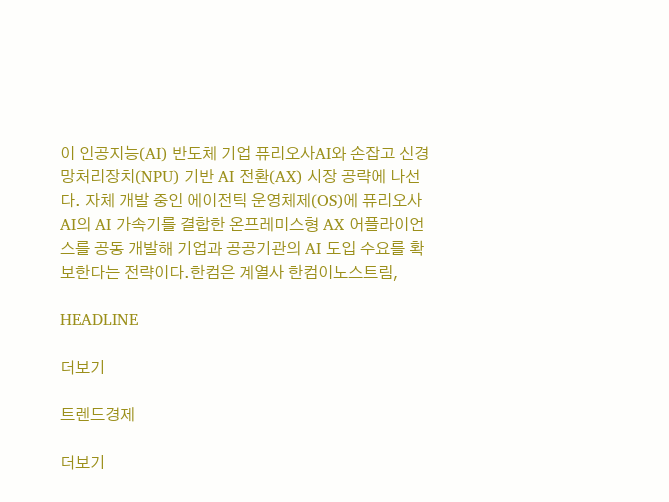이 인공지능(AI) 반도체 기업 퓨리오사AI와 손잡고 신경망처리장치(NPU) 기반 AI 전환(AX) 시장 공략에 나선다. 자체 개발 중인 에이전틱 운영체제(OS)에 퓨리오사AI의 AI 가속기를 결합한 온프레미스형 AX 어플라이언스를 공동 개발해 기업과 공공기관의 AI 도입 수요를 확보한다는 전략이다.한컴은 계열사 한컴이노스트림,

HEADLINE

더보기

트렌드경제

더보기